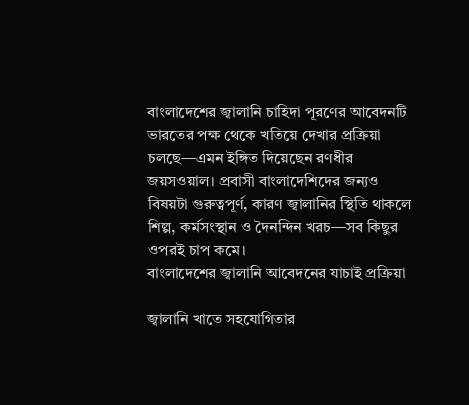বাংলাদেশের জ্বালানি চাহিদা পূরণের আবেদনটি ভারতের পক্ষ থেকে খতিয়ে দেখার প্রক্রিয়া চলছে—এমন ইঙ্গিত দিয়েছেন রণধীর জয়সওয়াল। প্রবাসী বাংলাদেশিদের জন্যও বিষয়টা গুরুত্বপূর্ণ, কারণ জ্বালানির স্থিতি থাকলে শিল্প, কর্মসংস্থান ও দৈনন্দিন খরচ—সব কিছুর ওপরই চাপ কমে।
বাংলাদেশের জ্বালানি আবেদনের যাচাই প্রক্রিয়া

জ্বালানি খাতে সহযোগিতার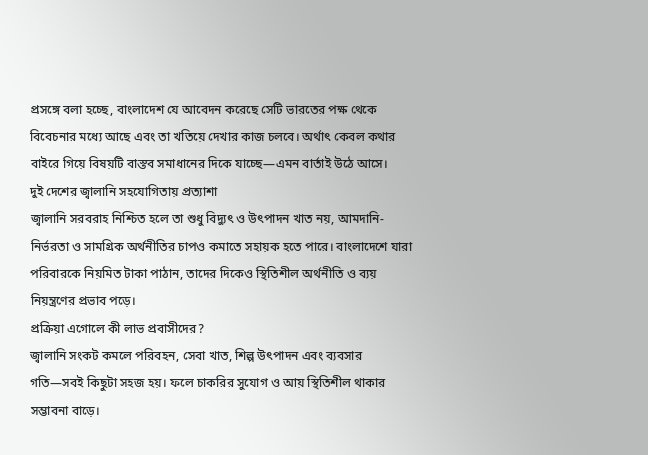প্রসঙ্গে বলা হচ্ছে, বাংলাদেশ যে আবেদন করেছে সেটি ভারতের পক্ষ থেকে বিবেচনার মধ্যে আছে এবং তা খতিয়ে দেখার কাজ চলবে। অর্থাৎ কেবল কথার বাইরে গিয়ে বিষয়টি বাস্তব সমাধানের দিকে যাচ্ছে—এমন বার্তাই উঠে আসে।
দুই দেশের জ্বালানি সহযোগিতায় প্রত্যাশা
জ্বালানি সরবরাহ নিশ্চিত হলে তা শুধু বিদ্যুৎ ও উৎপাদন খাত নয়, আমদানি-নির্ভরতা ও সামগ্রিক অর্থনীতির চাপও কমাতে সহায়ক হতে পারে। বাংলাদেশে যারা পরিবারকে নিয়মিত টাকা পাঠান, তাদের দিকেও স্থিতিশীল অর্থনীতি ও ব্যয় নিয়ন্ত্রণের প্রভাব পড়ে।
প্রক্রিয়া এগোলে কী লাভ প্রবাসীদের?
জ্বালানি সংকট কমলে পরিবহন, সেবা খাত, শিল্প উৎপাদন এবং ব্যবসার গতি—সবই কিছুটা সহজ হয়। ফলে চাকরির সুযোগ ও আয় স্থিতিশীল থাকার সম্ভাবনা বাড়ে।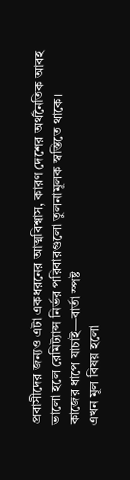প্রবাসীদের জন্যও এটা একধরনের আত্মবিশ্বাস, কারণ দেশের অর্থনৈতিক আবহ ভালো হলে রেমিট্যান্স নির্ভর পরিবারগুলো তুলনামূলক স্বস্তিতে থাকে।
কাজের ধাপে যাচাই—বার্তা স্পষ্ট
এখন মূল বিষয় হলো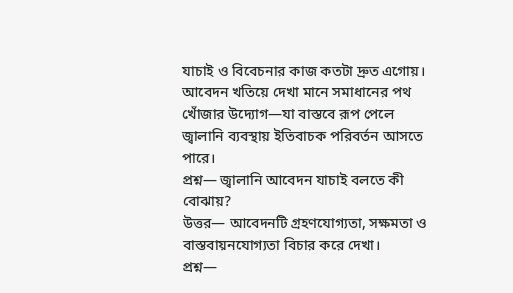যাচাই ও বিবেচনার কাজ কতটা দ্রুত এগোয়। আবেদন খতিয়ে দেখা মানে সমাধানের পথ খোঁজার উদ্যোগ—যা বাস্তবে রূপ পেলে জ্বালানি ব্যবস্থায় ইতিবাচক পরিবর্তন আসতে পারে।
প্রশ্ন— জ্বালানি আবেদন যাচাই বলতে কী বোঝায়?
উত্তর— আবেদনটি গ্রহণযোগ্যতা, সক্ষমতা ও বাস্তবায়নযোগ্যতা বিচার করে দেখা।
প্রশ্ন—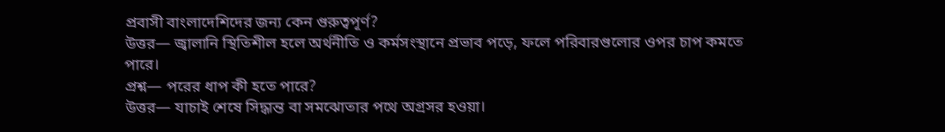প্রবাসী বাংলাদেশিদের জন্য কেন গুরুত্বপূর্ণ?
উত্তর— জ্বালানি স্থিতিশীল হলে অর্থনীতি ও কর্মসংস্থানে প্রভাব পড়ে, ফলে পরিবারগুলোর ওপর চাপ কমতে পারে।
প্রশ্ন— পরের ধাপ কী হতে পারে?
উত্তর— যাচাই শেষে সিদ্ধান্ত বা সমঝোতার পথে অগ্রসর হওয়া।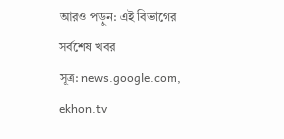আরও পড়ুন: এই বিভাগের সর্বশেষ খবর
সূত্র: news.google.com, ekhon.tv